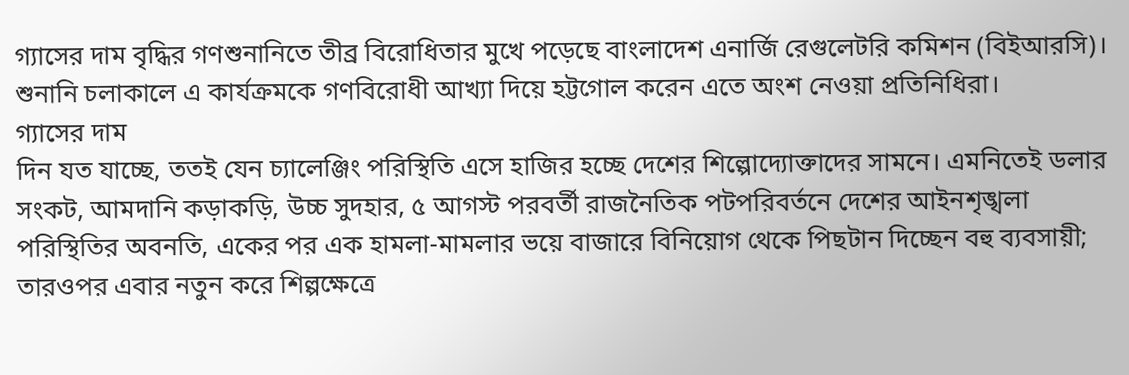গ্যাসের দাম বৃদ্ধির গণশুনানিতে তীব্র বিরোধিতার মুখে পড়েছে বাংলাদেশ এনার্জি রেগুলেটরি কমিশন (বিইআরসি)। শুনানি চলাকালে এ কার্যক্রমকে গণবিরোধী আখ্যা দিয়ে হট্টগোল করেন এতে অংশ নেওয়া প্রতিনিধিরা।
গ্যাসের দাম
দিন যত যাচ্ছে, ততই যেন চ্যালেঞ্জিং পরিস্থিতি এসে হাজির হচ্ছে দেশের শিল্পোদ্যোক্তাদের সামনে। এমনিতেই ডলার সংকট, আমদানি কড়াকড়ি, উচ্চ সুদহার, ৫ আগস্ট পরবর্তী রাজনৈতিক পটপরিবর্তনে দেশের আইনশৃঙ্খলা পরিস্থিতির অবনতি, একের পর এক হামলা-মামলার ভয়ে বাজারে বিনিয়োগ থেকে পিছটান দিচ্ছেন বহু ব্যবসায়ী; তারওপর এবার নতুন করে শিল্পক্ষেত্রে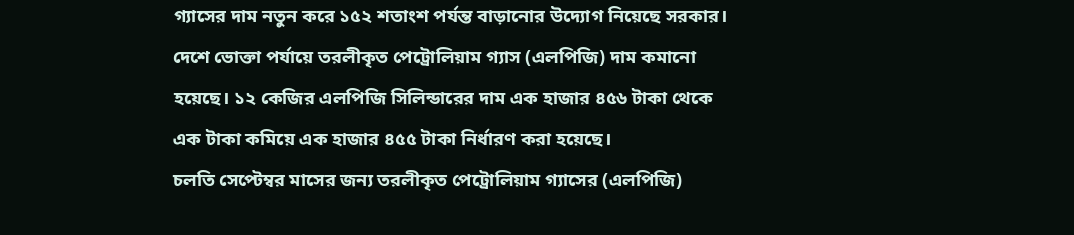গ্যাসের দাম নতুন করে ১৫২ শতাংশ পর্যন্ত বাড়ানোর উদ্যোগ নিয়েছে সরকার।
দেশে ভোক্তা পর্যায়ে তরলীকৃত পেট্রোলিয়াম গ্যাস (এলপিজি) দাম কমানো হয়েছে। ১২ কেজির এলপিজি সিলিন্ডারের দাম এক হাজার ৪৫৬ টাকা থেকে এক টাকা কমিয়ে এক হাজার ৪৫৫ টাকা নির্ধারণ করা হয়েছে।
চলতি সেপ্টেম্বর মাসের জন্য তরলীকৃত পেট্রোলিয়াম গ্যাসের (এলপিজি)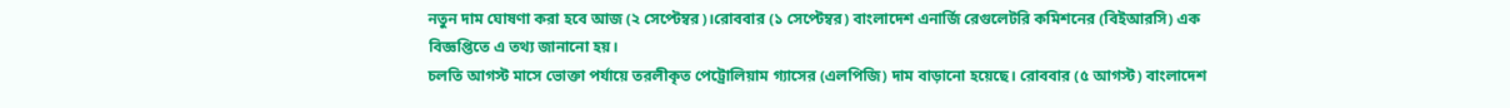নতুন দাম ঘোষণা করা হবে আজ (২ সেপ্টেম্বর)।রোববার (১ সেপ্টেম্বর) বাংলাদেশ এনার্জি রেগুলেটরি কমিশনের (বিইআরসি) এক বিজ্ঞপ্তিতে এ তথ্য জানানো হয়।
চলতি আগস্ট মাসে ভোক্তা পর্যায়ে তরলীকৃত পেট্রোলিয়াম গ্যাসের (এলপিজি) দাম বাড়ানো হয়েছে। রোববার (৫ আগস্ট) বাংলাদেশ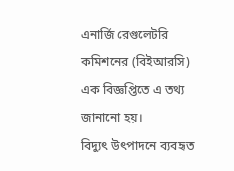এনার্জি রেগুলেটরি কমিশনের (বিইআরসি) এক বিজ্ঞপ্তিতে এ তথ্য জানানো হয়।
বিদ্যুৎ উৎপাদনে ব্যবহৃত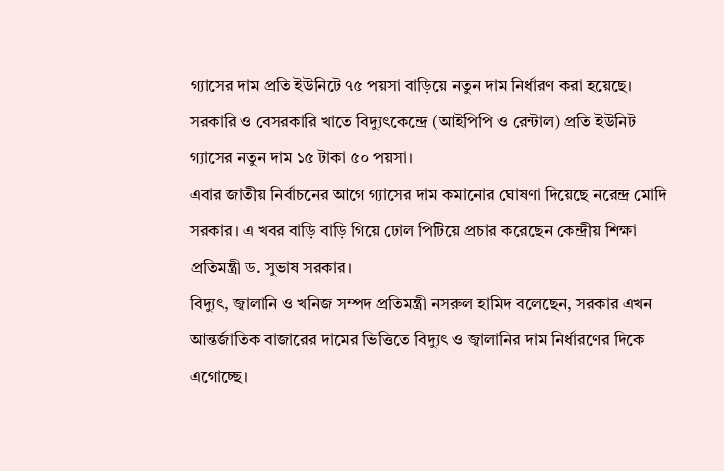গ্যাসের দাম প্রতি ইউনিটে ৭৫ পয়সা বাড়িয়ে নতুন দাম নির্ধারণ করা হয়েছে। সরকারি ও বেসরকারি খাতে বিদ্যুৎকেন্দ্রে (আইপিপি ও রেন্টাল) প্রতি ইউনিট গ্যাসের নতুন দাম ১৫ টাকা ৫০ পয়সা।
এবার জাতীয় নির্বাচনের আগে গ্যাসের দাম কমানোর ঘোষণা দিয়েছে নরেন্দ্র মোদি সরকার। এ খবর বাড়ি বাড়ি গিয়ে ঢোল পিটিয়ে প্রচার করেছেন কেন্দ্রীয় শিক্ষা প্রতিমন্ত্রী ড. সুভাষ সরকার।
বিদ্যুৎ, জ্বালানি ও খনিজ সম্পদ প্রতিমন্ত্রী নসরুল হামিদ বলেছেন, সরকার এখন আন্তর্জাতিক বাজারের দামের ভিত্তিতে বিদ্যুৎ ও জ্বালানির দাম নির্ধারণের দিকে এগোচ্ছে।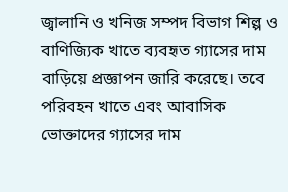জ্বালানি ও খনিজ সম্পদ বিভাগ শিল্প ও বাণিজ্যিক খাতে ব্যবহৃত গ্যাসের দাম বাড়িয়ে প্রজ্ঞাপন জারি করেছে। তবে পরিবহন খাতে এবং আবাসিক ভোক্তাদের গ্যাসের দাম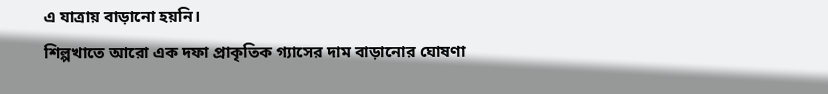এ যাত্রায় বাড়ানো হয়নি।
শিল্পখাতে আরো এক দফা প্রাকৃতিক গ্যাসের দাম বাড়ানোর ঘোষণা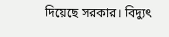দিয়েছে সরকার। বিদ্যুৎ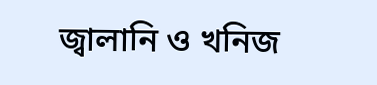জ্বালানি ও খনিজ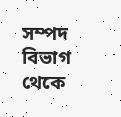সম্পদ বিভাগ থেকে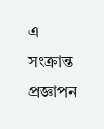এ সংক্রান্ত প্রজ্ঞাপন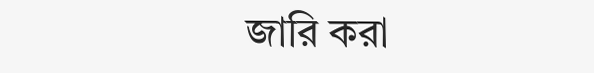জারি করা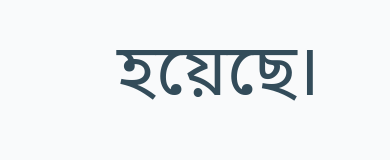হয়েছে।